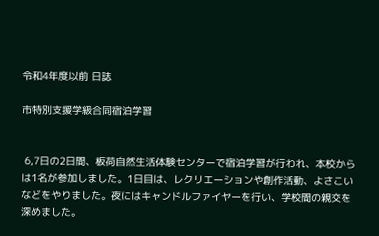令和4年度以前 日誌

市特別支援学級合同宿泊学習


 6,7日の2日間、板荷自然生活体験センターで宿泊学習が行われ、本校からは1名が参加しました。1日目は、レクリエーションや創作活動、よさこいなどをやりました。夜にはキャンドルファイヤーを行い、学校間の親交を深めました。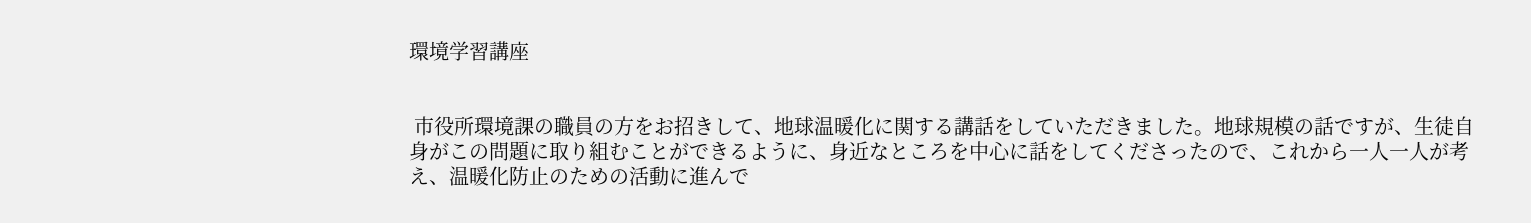環境学習講座


 市役所環境課の職員の方をお招きして、地球温暖化に関する講話をしていただきました。地球規模の話ですが、生徒自身がこの問題に取り組むことができるように、身近なところを中心に話をしてくださったので、これから一人一人が考え、温暖化防止のための活動に進んで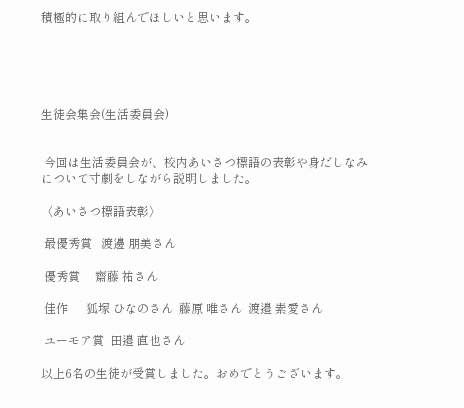積極的に取り組んでほしいと思います。





生徒会集会(生活委員会)


 今回は生活委員会が、校内あいさつ標語の表彰や身だしなみについて寸劇をしながら説明しました。

〈あいさつ標語表彰〉

 最優秀賞   渡邊 朋美さん

 優秀賞     齋藤 祐さん

 佳作      狐塚 ひなのさん  藤原 唯さん  渡邉 素愛さん

 ユーモア賞  田邉 直也さん

以上6名の生徒が受賞しました。おめでとうございます。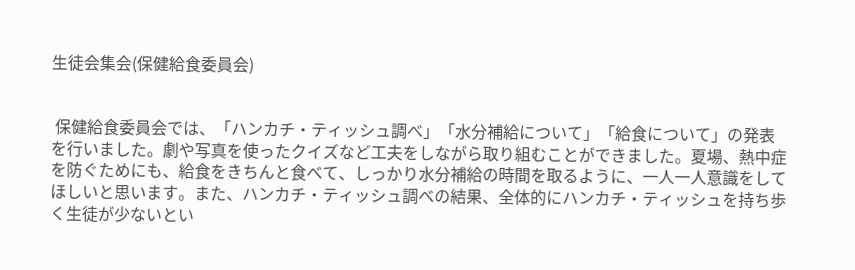生徒会集会(保健給食委員会)


 保健給食委員会では、「ハンカチ・ティッシュ調べ」「水分補給について」「給食について」の発表を行いました。劇や写真を使ったクイズなど工夫をしながら取り組むことができました。夏場、熱中症を防ぐためにも、給食をきちんと食べて、しっかり水分補給の時間を取るように、一人一人意識をしてほしいと思います。また、ハンカチ・ティッシュ調べの結果、全体的にハンカチ・ティッシュを持ち歩く生徒が少ないとい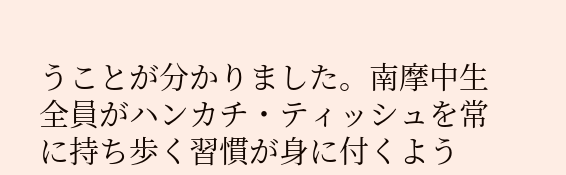うことが分かりました。南摩中生全員がハンカチ・ティッシュを常に持ち歩く習慣が身に付くよう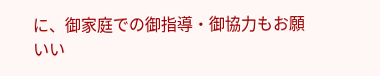に、御家庭での御指導・御協力もお願いい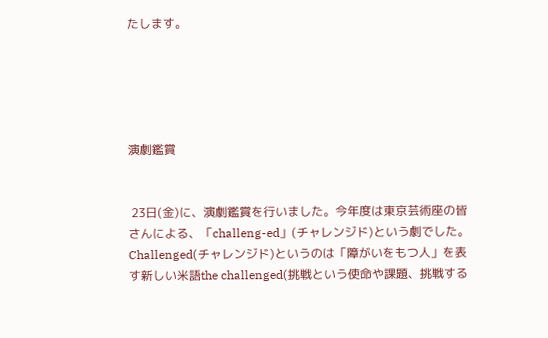たします。





演劇鑑賞


 23日(金)に、演劇鑑賞を行いました。今年度は東京芸術座の皆さんによる、「challeng-ed」(チャレンジド)という劇でした。Challenged(チャレンジド)というのは「障がいをもつ人」を表す新しい米語the challenged(挑戦という使命や課題、挑戦する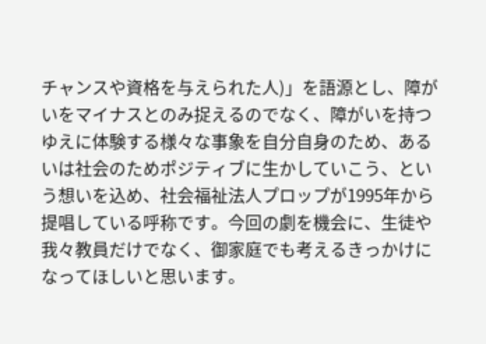チャンスや資格を与えられた人)」を語源とし、障がいをマイナスとのみ捉えるのでなく、障がいを持つゆえに体験する様々な事象を自分自身のため、あるいは社会のためポジティブに生かしていこう、という想いを込め、社会福祉法人プロップが1995年から提唱している呼称です。今回の劇を機会に、生徒や我々教員だけでなく、御家庭でも考えるきっかけになってほしいと思います。